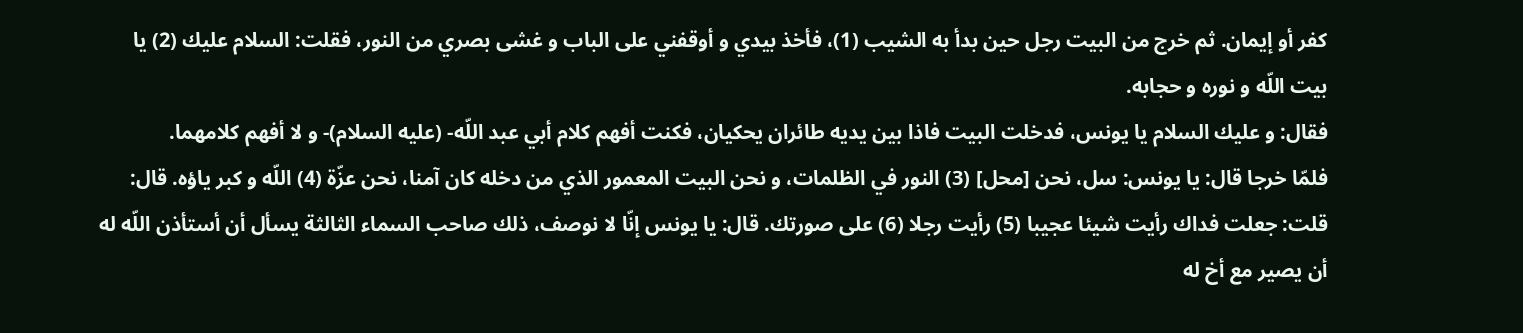كفر أو إيمان. ثم خرج من البيت رجل حين بدأ به الشيب (1)، فأخذ بيدي و أوقفني على الباب و غشى بصري من النور، فقلت: السلام عليك (2) يا بيت اللّه و نوره و حجابه.
فقال: و عليك السلام يا يونس، فدخلت البيت فاذا بين يديه طائران يحكيان، فكنت أفهم كلام أبي عبد اللّه- (عليه السلام)- و لا أفهم كلامهما.
فلمّا خرجا قال: يا يونس: سل، نحن [محل] (3) النور في الظلمات، و نحن البيت المعمور الذي من دخله كان آمنا، نحن عزّة (4) اللّه و كبر ياؤه. قال: قلت: جعلت فداك رأيت شيئا عجيبا (5) رأيت رجلا (6) على صورتك. قال: يا يونس إنّا لا نوصف، ذلك صاحب السماء الثالثة يسأل أن أستأذن اللّه له أن يصير مع أخ له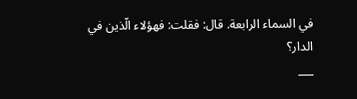في السماء الرابعة. قال: فقلت: فهؤلاء الّذين في الدار؟
___